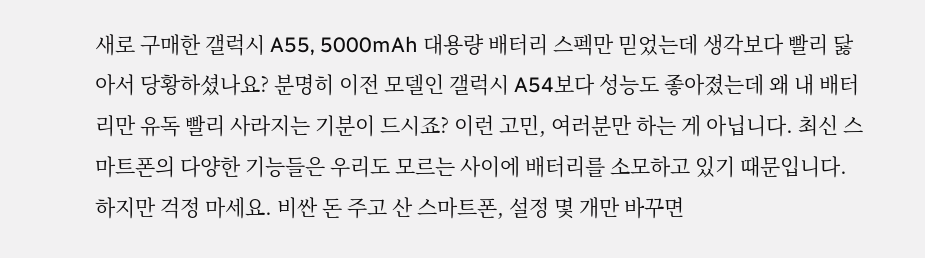새로 구매한 갤럭시 A55, 5000mAh 대용량 배터리 스펙만 믿었는데 생각보다 빨리 닳아서 당황하셨나요? 분명히 이전 모델인 갤럭시 A54보다 성능도 좋아졌는데 왜 내 배터리만 유독 빨리 사라지는 기분이 드시죠? 이런 고민, 여러분만 하는 게 아닙니다. 최신 스마트폰의 다양한 기능들은 우리도 모르는 사이에 배터리를 소모하고 있기 때문입니다. 하지만 걱정 마세요. 비싼 돈 주고 산 스마트폰, 설정 몇 개만 바꾸면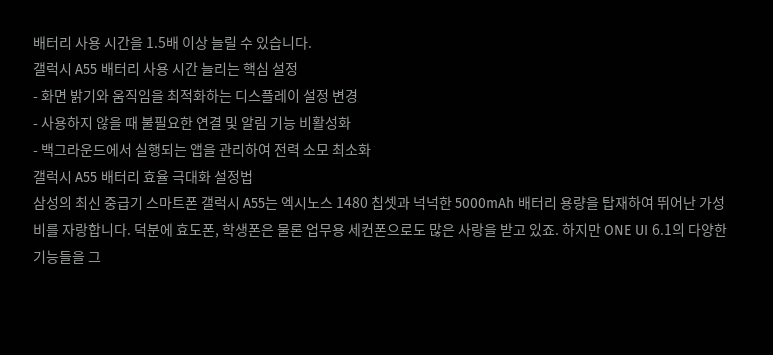배터리 사용 시간을 1.5배 이상 늘릴 수 있습니다.
갤럭시 A55 배터리 사용 시간 늘리는 핵심 설정
- 화면 밝기와 움직임을 최적화하는 디스플레이 설정 변경
- 사용하지 않을 때 불필요한 연결 및 알림 기능 비활성화
- 백그라운드에서 실행되는 앱을 관리하여 전력 소모 최소화
갤럭시 A55 배터리 효율 극대화 설정법
삼성의 최신 중급기 스마트폰 갤럭시 A55는 엑시노스 1480 칩셋과 넉넉한 5000mAh 배터리 용량을 탑재하여 뛰어난 가성비를 자랑합니다. 덕분에 효도폰, 학생폰은 물론 업무용 세컨폰으로도 많은 사랑을 받고 있죠. 하지만 ONE UI 6.1의 다양한 기능들을 그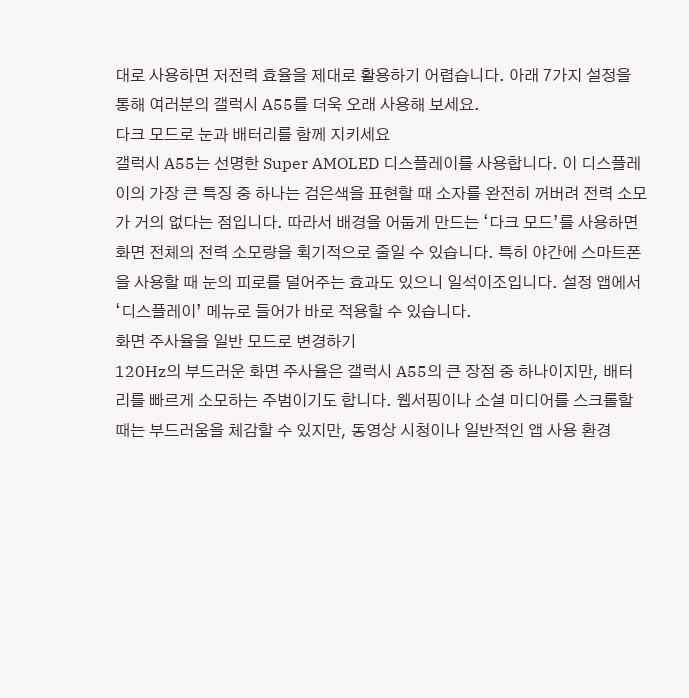대로 사용하면 저전력 효율을 제대로 활용하기 어렵습니다. 아래 7가지 설정을 통해 여러분의 갤럭시 A55를 더욱 오래 사용해 보세요.
다크 모드로 눈과 배터리를 함께 지키세요
갤럭시 A55는 선명한 Super AMOLED 디스플레이를 사용합니다. 이 디스플레이의 가장 큰 특징 중 하나는 검은색을 표현할 때 소자를 완전히 꺼버려 전력 소모가 거의 없다는 점입니다. 따라서 배경을 어둡게 만드는 ‘다크 모드’를 사용하면 화면 전체의 전력 소모량을 획기적으로 줄일 수 있습니다. 특히 야간에 스마트폰을 사용할 때 눈의 피로를 덜어주는 효과도 있으니 일석이조입니다. 설정 앱에서 ‘디스플레이’ 메뉴로 들어가 바로 적용할 수 있습니다.
화면 주사율을 일반 모드로 변경하기
120Hz의 부드러운 화면 주사율은 갤럭시 A55의 큰 장점 중 하나이지만, 배터리를 빠르게 소모하는 주범이기도 합니다. 웹서핑이나 소셜 미디어를 스크롤할 때는 부드러움을 체감할 수 있지만, 동영상 시청이나 일반적인 앱 사용 환경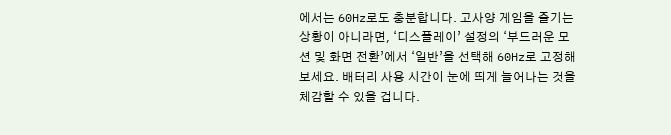에서는 60Hz로도 충분합니다. 고사양 게임을 즐기는 상황이 아니라면, ‘디스플레이’ 설정의 ‘부드러운 모션 및 화면 전환’에서 ‘일반’을 선택해 60Hz로 고정해 보세요. 배터리 사용 시간이 눈에 띄게 늘어나는 것을 체감할 수 있을 겁니다.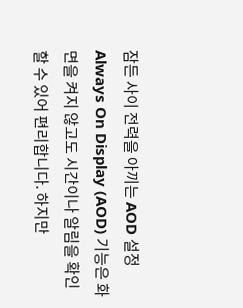잠든 사이 전력을 아끼는 AOD 설정
Always On Display (AOD) 기능은 화면을 켜지 않고도 시간이나 알림을 확인할 수 있어 편리합니다. 하지만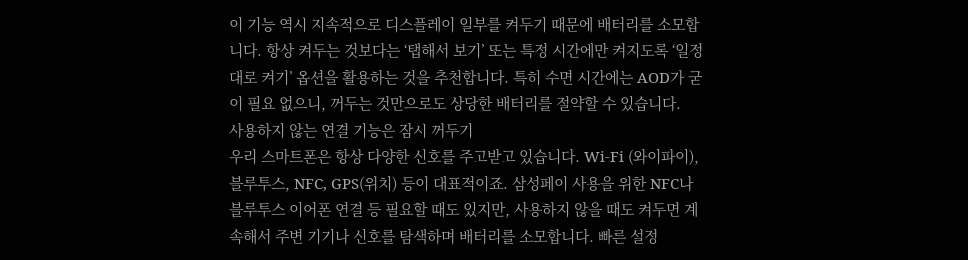이 기능 역시 지속적으로 디스플레이 일부를 켜두기 때문에 배터리를 소모합니다. 항상 켜두는 것보다는 ‘탭해서 보기’ 또는 특정 시간에만 켜지도록 ‘일정대로 켜기’ 옵션을 활용하는 것을 추천합니다. 특히 수면 시간에는 AOD가 굳이 필요 없으니, 꺼두는 것만으로도 상당한 배터리를 절약할 수 있습니다.
사용하지 않는 연결 기능은 잠시 꺼두기
우리 스마트폰은 항상 다양한 신호를 주고받고 있습니다. Wi-Fi (와이파이), 블루투스, NFC, GPS(위치) 등이 대표적이죠. 삼성페이 사용을 위한 NFC나 블루투스 이어폰 연결 등 필요할 때도 있지만, 사용하지 않을 때도 켜두면 계속해서 주변 기기나 신호를 탐색하며 배터리를 소모합니다. 빠른 설정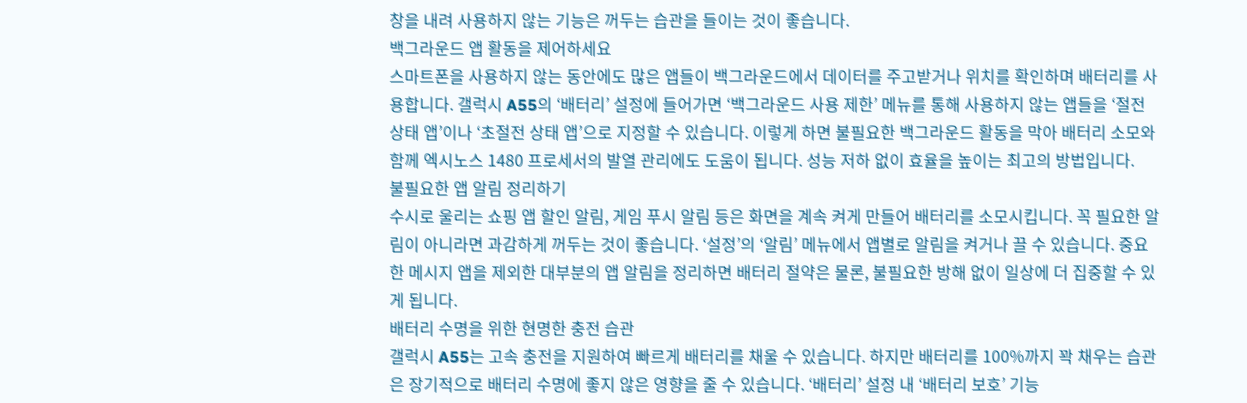창을 내려 사용하지 않는 기능은 꺼두는 습관을 들이는 것이 좋습니다.
백그라운드 앱 활동을 제어하세요
스마트폰을 사용하지 않는 동안에도 많은 앱들이 백그라운드에서 데이터를 주고받거나 위치를 확인하며 배터리를 사용합니다. 갤럭시 A55의 ‘배터리’ 설정에 들어가면 ‘백그라운드 사용 제한’ 메뉴를 통해 사용하지 않는 앱들을 ‘절전 상태 앱’이나 ‘초절전 상태 앱’으로 지정할 수 있습니다. 이렇게 하면 불필요한 백그라운드 활동을 막아 배터리 소모와 함께 엑시노스 1480 프로세서의 발열 관리에도 도움이 됩니다. 성능 저하 없이 효율을 높이는 최고의 방법입니다.
불필요한 앱 알림 정리하기
수시로 울리는 쇼핑 앱 할인 알림, 게임 푸시 알림 등은 화면을 계속 켜게 만들어 배터리를 소모시킵니다. 꼭 필요한 알림이 아니라면 과감하게 꺼두는 것이 좋습니다. ‘설정’의 ‘알림’ 메뉴에서 앱별로 알림을 켜거나 끌 수 있습니다. 중요한 메시지 앱을 제외한 대부분의 앱 알림을 정리하면 배터리 절약은 물론, 불필요한 방해 없이 일상에 더 집중할 수 있게 됩니다.
배터리 수명을 위한 현명한 충전 습관
갤럭시 A55는 고속 충전을 지원하여 빠르게 배터리를 채울 수 있습니다. 하지만 배터리를 100%까지 꽉 채우는 습관은 장기적으로 배터리 수명에 좋지 않은 영향을 줄 수 있습니다. ‘배터리’ 설정 내 ‘배터리 보호’ 기능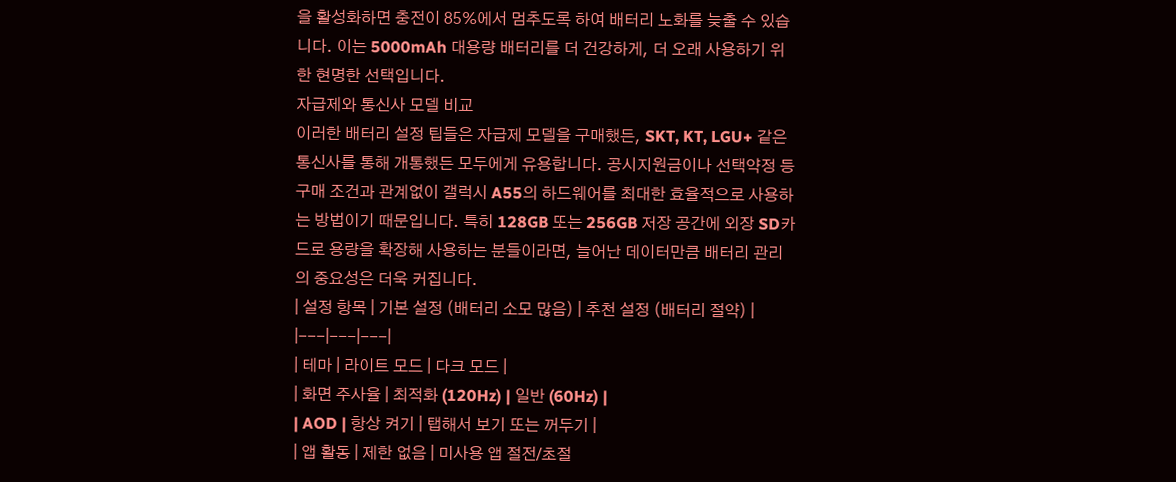을 활성화하면 충전이 85%에서 멈추도록 하여 배터리 노화를 늦출 수 있습니다. 이는 5000mAh 대용량 배터리를 더 건강하게, 더 오래 사용하기 위한 현명한 선택입니다.
자급제와 통신사 모델 비교
이러한 배터리 설정 팁들은 자급제 모델을 구매했든, SKT, KT, LGU+ 같은 통신사를 통해 개통했든 모두에게 유용합니다. 공시지원금이나 선택약정 등 구매 조건과 관계없이 갤럭시 A55의 하드웨어를 최대한 효율적으로 사용하는 방법이기 때문입니다. 특히 128GB 또는 256GB 저장 공간에 외장 SD카드로 용량을 확장해 사용하는 분들이라면, 늘어난 데이터만큼 배터리 관리의 중요성은 더욱 커집니다.
| 설정 항목 | 기본 설정 (배터리 소모 많음) | 추천 설정 (배터리 절약) |
|---|---|---|
| 테마 | 라이트 모드 | 다크 모드 |
| 화면 주사율 | 최적화 (120Hz) | 일반 (60Hz) |
| AOD | 항상 켜기 | 탭해서 보기 또는 꺼두기 |
| 앱 활동 | 제한 없음 | 미사용 앱 절전/초절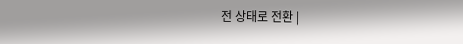전 상태로 전환 |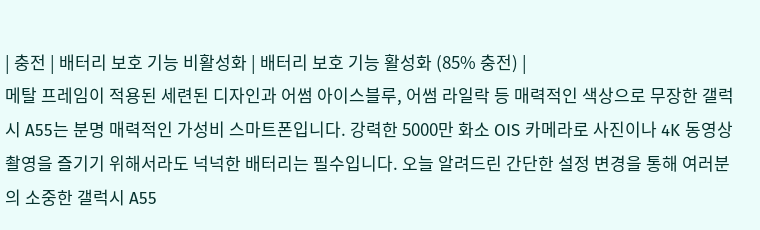| 충전 | 배터리 보호 기능 비활성화 | 배터리 보호 기능 활성화 (85% 충전) |
메탈 프레임이 적용된 세련된 디자인과 어썸 아이스블루, 어썸 라일락 등 매력적인 색상으로 무장한 갤럭시 A55는 분명 매력적인 가성비 스마트폰입니다. 강력한 5000만 화소 OIS 카메라로 사진이나 4K 동영상 촬영을 즐기기 위해서라도 넉넉한 배터리는 필수입니다. 오늘 알려드린 간단한 설정 변경을 통해 여러분의 소중한 갤럭시 A55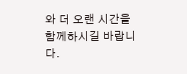와 더 오랜 시간을 함께하시길 바랍니다.